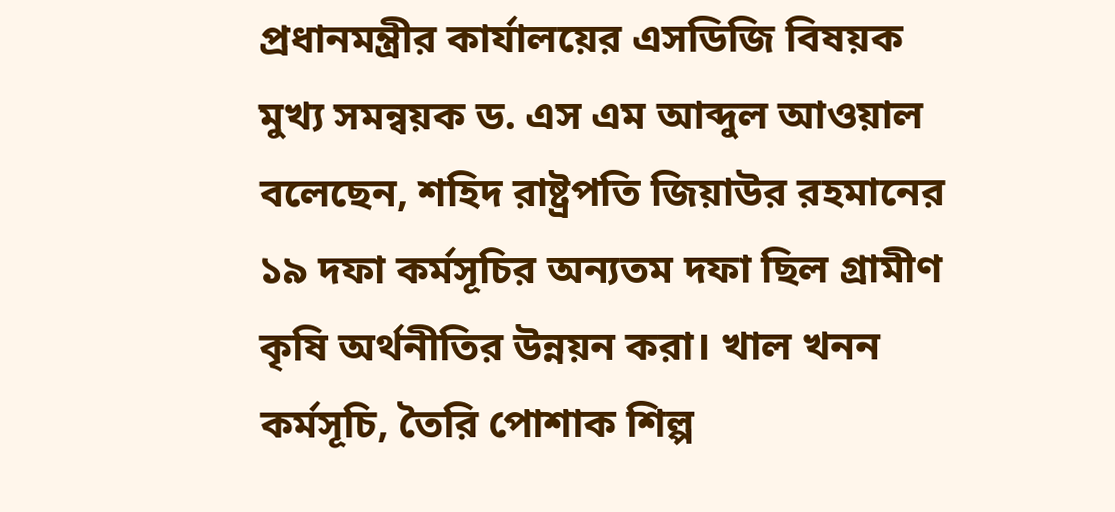প্রধানমন্ত্রীর কার্যালয়ের এসডিজি বিষয়ক মুখ্য সমন্বয়ক ড. এস এম আব্দুল আওয়াল বলেছেন, শহিদ রাষ্ট্রপতি জিয়াউর রহমানের ১৯ দফা কর্মসূচির অন্যতম দফা ছিল গ্রামীণ কৃষি অর্থনীতির উন্নয়ন করা। খাল খনন কর্মসূচি, তৈরি পোশাক শিল্প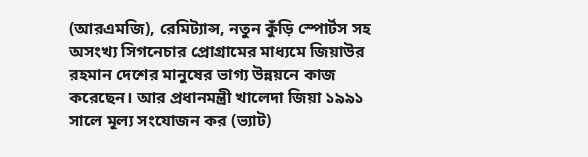(আরএমজি), রেমিট্যান্স, নতুন কুঁড়ি স্পোর্টস সহ অসংখ্য সিগনেচার প্রোগ্রামের মাধ্যমে জিয়াউর রহমান দেশের মানুষের ভাগ্য উন্নয়নে কাজ করেছেন। আর প্রধানমন্ত্রী খালেদা জিয়া ১৯৯১ সালে মূল্য সংযোজন কর (ভ্যাট)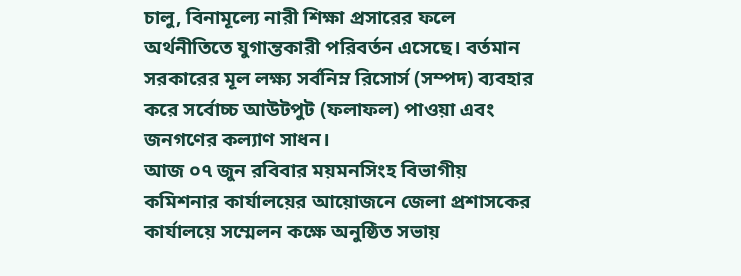চালু, বিনামূল্যে নারী শিক্ষা প্রসারের ফলে অর্থনীতিতে যুগান্তকারী পরিবর্তন এসেছে। বর্তমান সরকারের মূল লক্ষ্য সর্বনিম্ন রিসোর্স (সম্পদ) ব্যবহার করে সর্বোচ্চ আউটপুট (ফলাফল) পাওয়া এবং জনগণের কল্যাণ সাধন।
আজ ০৭ জুন রবিবার ময়মনসিংহ বিভাগীয় কমিশনার কার্যালয়ের আয়োজনে জেলা প্রশাসকের কার্যালয়ে সম্মেলন কক্ষে অনুষ্ঠিত সভায়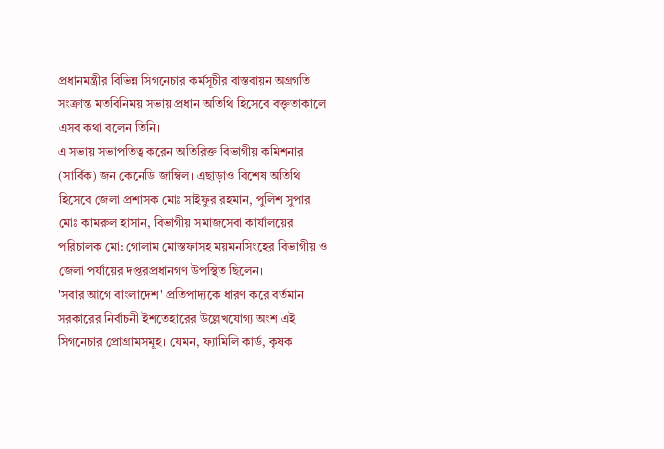প্রধানমন্ত্রীর বিভিন্ন সিগনেচার কর্মসূচীর বাস্তবায়ন অগ্রগতি সংক্রান্ত মতবিনিময় সভায় প্রধান অতিথি হিসেবে বক্তৃতাকালে এসব কথা বলেন তিনি।
এ সভায় সভাপতিত্ব করেন অতিরিক্ত বিভাগীয় কমিশনার (সার্বিক) জন কেনেডি জাম্বিল। এছাড়াও বিশেষ অতিথি হিসেবে জেলা প্রশাসক মোঃ সাইফুর রহমান, পুলিশ সুপার মোঃ কামরুল হাসান, বিভাগীয় সমাজসেবা কার্যালয়ের পরিচালক মো: গোলাম মোস্তফাসহ ময়মনসিংহের বিভাগীয় ও জেলা পর্যায়ের দপ্তরপ্রধানগণ উপস্থিত ছিলেন।
'সবার আগে বাংলাদেশ' প্রতিপাদ্যকে ধারণ করে বর্তমান সরকারের নির্বাচনী ইশতেহারের উল্লেখযোগ্য অংশ এই সিগনেচার প্রোগ্রামসমূহ। যেমন, ফ্যামিলি কার্ড, কৃষক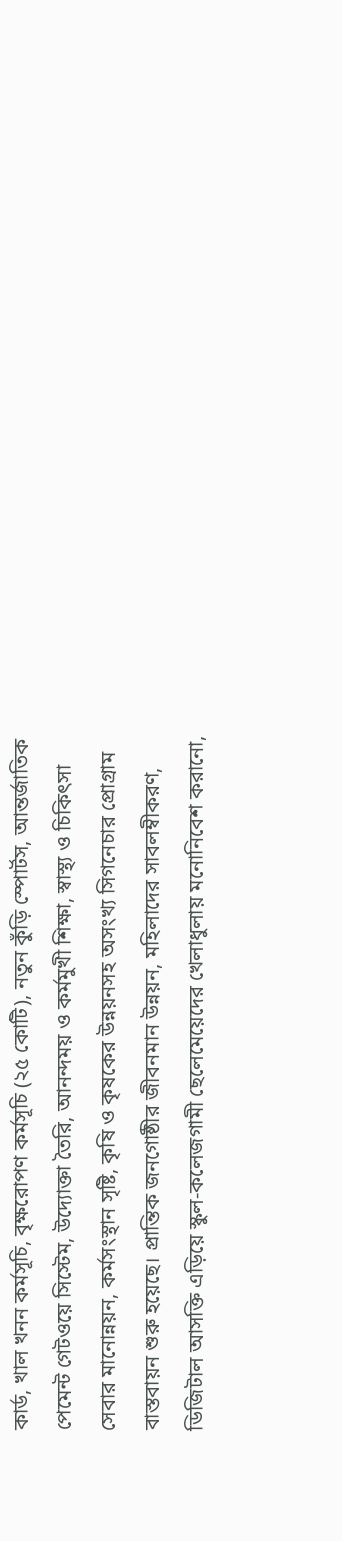কার্ড, খাল খনন কর্মসূচি, বৃক্ষরোপণ কর্মসূচি (২৫ কোটি), নতুন কুঁড়ি স্পোর্টস, আন্তর্জাতিক পেমেন্ট গেটওয়ে সিস্টেম, উদ্যোক্তা তৈরি, আনন্দময় ও কর্মমুখী শিক্ষা, স্বাস্থ্য ও চিকিৎসা সেবার মানোন্নয়ন, কর্মসংস্থান সৃষ্টি, কৃষি ও কৃষকের উন্নয়নসহ অসংখ্য সিগনেচার প্রোগ্রাম বাস্তবায়ন শুরু হয়েছে। প্রান্তিক জনগোষ্ঠীর জীবনমান উন্নয়ন, মহিলাদের সাবলম্বীকরণ, ডিজিটাল আসক্তি এড়িয়ে স্কুল-কলেজগামী ছেলেমেয়েদের খেলাধুলায় মনোনিবেশ করানো,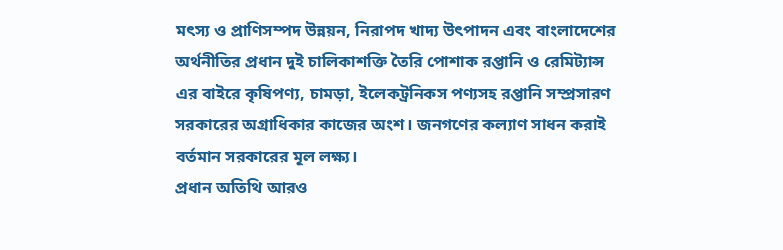মৎস্য ও প্রাণিসম্পদ উন্নয়ন, নিরাপদ খাদ্য উৎপাদন এবং বাংলাদেশের অর্থনীতির প্রধান দুই চালিকাশক্তি তৈরি পোশাক রপ্তানি ও রেমিট্যান্স এর বাইরে কৃষিপণ্য, চামড়া, ইলেকট্রনিকস পণ্যসহ রপ্তানি সম্প্রসারণ সরকারের অগ্রাধিকার কাজের অংশ। জনগণের কল্যাণ সাধন করাই বর্তমান সরকারের মূল লক্ষ্য।
প্রধান অতিথি আরও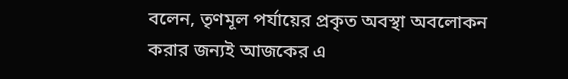বলেন, তৃণমূল পর্যায়ের প্রকৃত অবস্থা অবলোকন করার জন্যই আজকের এ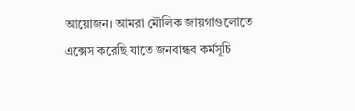আয়োজন। আমরা মৌলিক জায়গাগুলোতে এক্সেস করেছি যাতে জনবান্ধব কর্মসূচি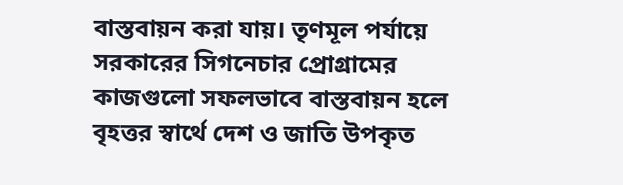বাস্তবায়ন করা যায়। তৃণমূল পর্যায়ে সরকারের সিগনেচার প্রোগ্রামের কাজগুলো সফলভাবে বাস্তবায়ন হলে বৃহত্তর স্বার্থে দেশ ও জাতি উপকৃত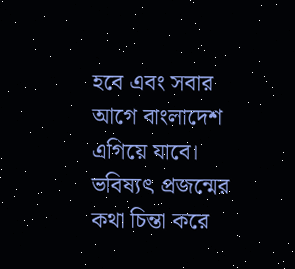হবে এবং সবার আগে বাংলাদেশ এগিয়ে যাবে। ভবিষ্যৎ প্রজন্মের কথা চিন্তা করে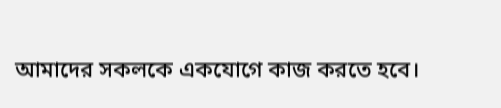আমাদের সকলকে একযোগে কাজ করতে হবে।